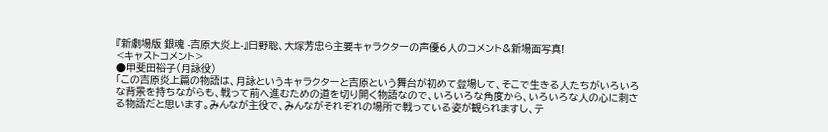『新劇場版 銀魂 -吉原大炎上-』日野聡、大塚芳忠ら主要キャラクターの声優6人のコメント&新場面写真!
<キャストコメント>
●甲斐田裕子(月詠役)
「この吉原炎上篇の物語は、月詠というキャラクターと吉原という舞台が初めて登場して、そこで生きる人たちがいろいろな背景を持ちながらも、戦って前へ進むための道を切り開く物語なので、いろいろな角度から、いろいろな人の心に刺さる物語だと思います。みんなが主役で、みんながそれぞれの場所で戦っている姿が観られますし、テ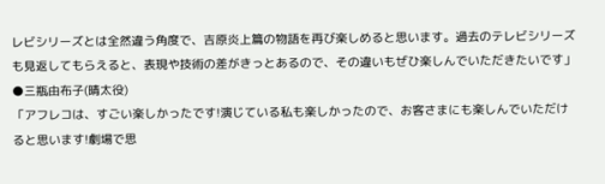レビシリーズとは全然違う角度で、吉原炎上篇の物語を再び楽しめると思います。過去のテレビシリーズも見返してもらえると、表現や技術の差がきっとあるので、その違いもぜひ楽しんでいただきたいです」
●三瓶由布子(晴太役)
「アフレコは、すごい楽しかったです!演じている私も楽しかったので、お客さまにも楽しんでいただけると思います!劇場で思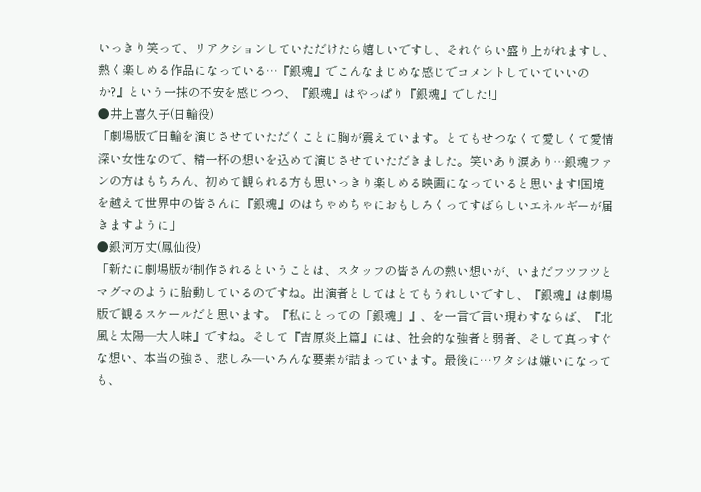いっきり笑って、リアクションしていただけたら嬉しいですし、それぐらい盛り上がれますし、熱く楽しめる作品になっている…『銀魂』でこんなまじめな感じでコメントしていていいのか?』という一抹の不安を感じつつ、『銀魂』はやっぱり『銀魂』でした!」
●井上喜久子(日輪役)
「劇場版で日輪を演じさせていただくことに胸が震えています。とてもせつなくて愛しくて愛情深い女性なので、精一杯の想いを込めて演じさせていただきました。笑いあり涙あり…銀魂ファンの方はもちろん、初めて観られる方も思いっきり楽しめる映画になっていると思います!国境を越えて世界中の皆さんに『銀魂』のはちゃめちゃにおもしろくってすばらしいエネルギーが届きますように」
●銀河万丈(鳳仙役)
「新たに劇場版が制作されるということは、スタッフの皆さんの熱い想いが、いまだフツフツとマグマのように胎動しているのですね。出演者としてはとてもうれしいですし、『銀魂』は劇場版で観るスケールだと思います。『私にとっての「銀魂」』、を一言で言い現わすならば、『北風と太陽―大人味』ですね。そして『吉原炎上篇』には、社会的な強者と弱者、そして真っすぐな想い、本当の強さ、悲しみ―いろんな要素が詰まっています。最後に…ワタシは嫌いになっても、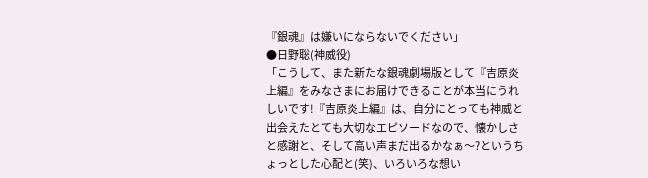『銀魂』は嫌いにならないでください」
●日野聡(神威役)
「こうして、また新たな銀魂劇場版として『吉原炎上編』をみなさまにお届けできることが本当にうれしいです!『吉原炎上編』は、自分にとっても神威と出会えたとても大切なエピソードなので、懐かしさと感謝と、そして高い声まだ出るかなぁ〜?というちょっとした心配と(笑)、いろいろな想い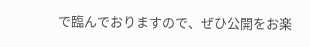で臨んでおりますので、ぜひ公開をお楽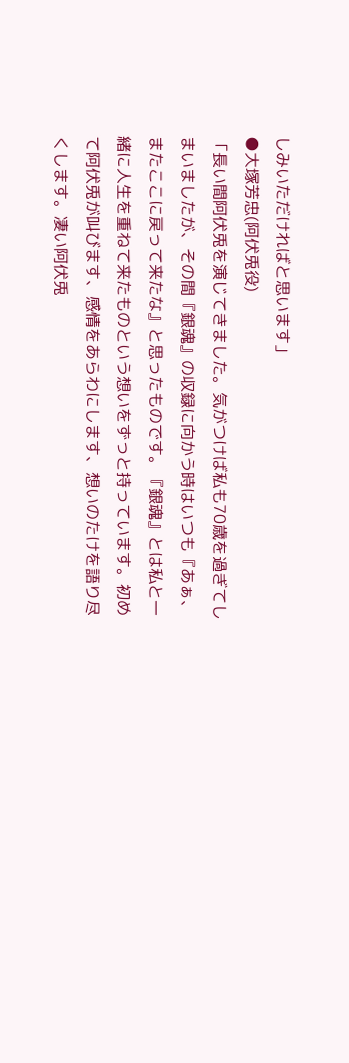しみいただければと思います」
●大塚芳忠(阿伏兎役)
「長い間阿伏兎を演じてきました。気がつけば私も70歳を過ぎてしまいましたが、その間『銀魂』の収録に向かう時はいつも『あぁ、またここに戻って来たな』と思ったものです。『銀魂』とは私と一緒に人生を重ねて来たものという想いをずっと持っています。初めて阿伏兎が叫びます、感情をあらわにします、想いのたけを語り尽くします。凄い阿伏兎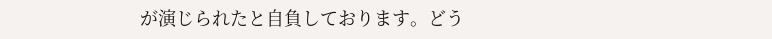が演じられたと自負しております。どう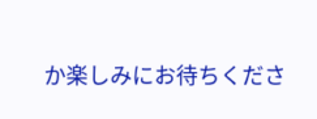か楽しみにお待ちくださ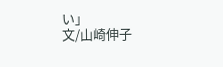い」
文/山崎伸子